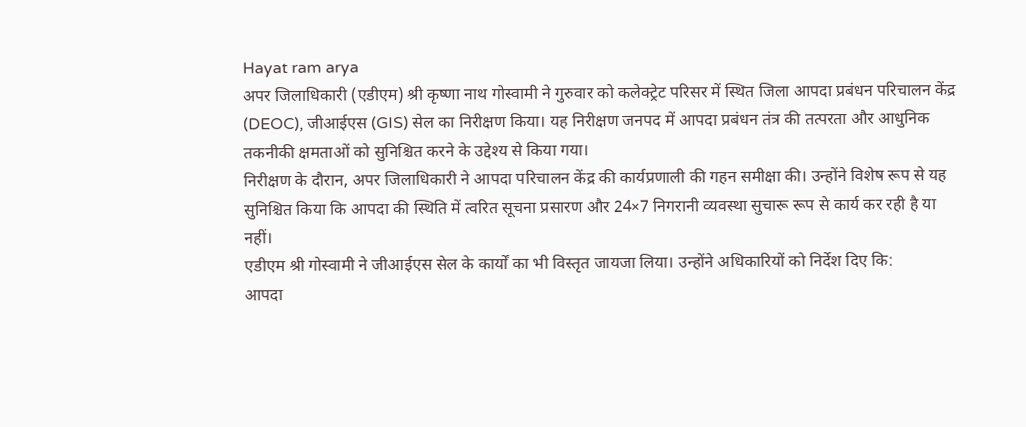Hayat ram arya
अपर जिलाधिकारी (एडीएम) श्री कृष्णा नाथ गोस्वामी ने गुरुवार को कलेक्ट्रेट परिसर में स्थित जिला आपदा प्रबंधन परिचालन केंद्र (DEOC), जीआईएस (GIS) सेल का निरीक्षण किया। यह निरीक्षण जनपद में आपदा प्रबंधन तंत्र की तत्परता और आधुनिक तकनीकी क्षमताओं को सुनिश्चित करने के उद्देश्य से किया गया।
निरीक्षण के दौरान, अपर जिलाधिकारी ने आपदा परिचालन केंद्र की कार्यप्रणाली की गहन समीक्षा की। उन्होंने विशेष रूप से यह सुनिश्चित किया कि आपदा की स्थिति में त्वरित सूचना प्रसारण और 24×7 निगरानी व्यवस्था सुचारू रूप से कार्य कर रही है या नहीं।
एडीएम श्री गोस्वामी ने जीआईएस सेल के कार्यों का भी विस्तृत जायजा लिया। उन्होंने अधिकारियों को निर्देश दिए कि:
आपदा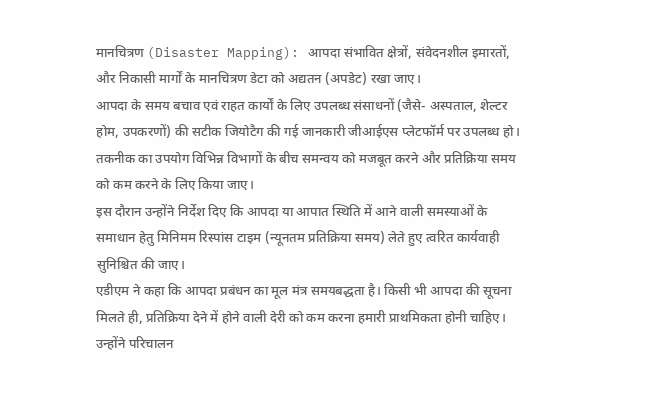मानचित्रण (Disaster Mapping): आपदा संभावित क्षेत्रों, संवेदनशील इमारतों, और निकासी मार्गों के मानचित्रण डेटा को अद्यतन (अपडेट) रखा जाए।
आपदा के समय बचाव एवं राहत कार्यों के लिए उपलब्ध संसाधनों (जैसे- अस्पताल, शेल्टर होम, उपकरणों) की सटीक जियोटैग की गई जानकारी जीआईएस प्लेटफॉर्म पर उपलब्ध हो।
तकनीक का उपयोग विभिन्न विभागों के बीच समन्वय को मजबूत करने और प्रतिक्रिया समय को कम करने के लिए किया जाए।
इस दौरान उन्होंने निर्देश दिए कि आपदा या आपात स्थिति में आने वाली समस्याओं के समाधान हेतु मिनिमम रिस्पांस टाइम (न्यूनतम प्रतिक्रिया समय) लेते हुए त्वरित कार्यवाही सुनिश्चित की जाए।
एडीएम ने कहा कि आपदा प्रबंधन का मूल मंत्र समयबद्धता है। किसी भी आपदा की सूचना मिलते ही, प्रतिक्रिया देने में होने वाली देरी को कम करना हमारी प्राथमिकता होनी चाहिए। उन्होंने परिचालन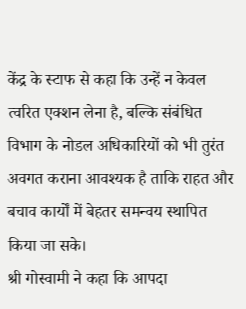केंद्र के स्टाफ से कहा कि उन्हें न केवल त्वरित एक्शन लेना है, बल्कि संबंधित विभाग के नोडल अधिकारियों को भी तुरंत अवगत कराना आवश्यक है ताकि राहत और बचाव कार्यों में बेहतर समन्वय स्थापित किया जा सके।
श्री गोस्वामी ने कहा कि आपदा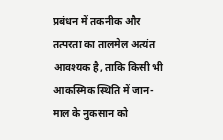प्रबंधन में तकनीक और तत्परता का तालमेल अत्यंत आवश्यक है, ताकि किसी भी आकस्मिक स्थिति में जान-माल के नुकसान को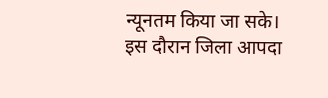न्यूनतम किया जा सके।
इस दौरान जिला आपदा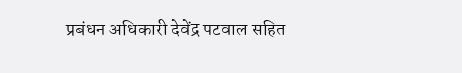प्रबंधन अधिकारी देवेंद्र पटवाल सहित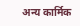अन्य कार्मिक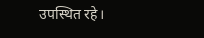उपस्थित रहे।